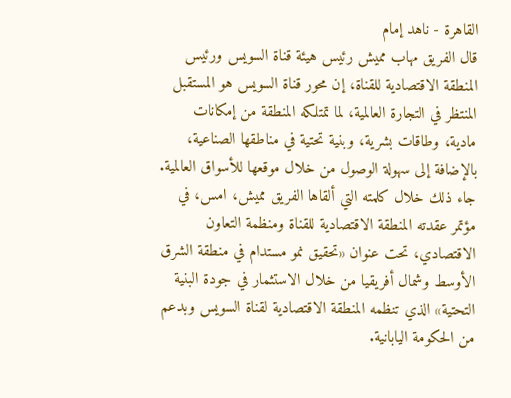القاهرة - ناهد إمام
قال الفريق مهاب مميش رئيس هيئة قناة السويس ورئيس المنطقة الاقتصادية للقناة، إن محور قناة السويس هو المستقبل المنتظر في التجارة العالمية، لما تمتلكه المنطقة من إمكانات مادية، وطاقات بشرية، وبنية تحتية في مناطقها الصناعية، بالإضافة إلى سهولة الوصول من خلال موقعها للأسواق العالمية.
جاء ذلك خلال كلمته التي ألقاها الفريق مميش، امس، في مؤتمر عقدته المنطقة الاقتصادية للقناة ومنظمة التعاون الاقتصادي، تحت عنوان «تحقيق نمو مستدام في منطقة الشرق الأوسط وشمال أفريقيا من خلال الاستثمار في جودة البنية التحتية» الذي تنظمه المنطقة الاقتصادية لقناة السويس وبدعم من الحكومة اليابانية.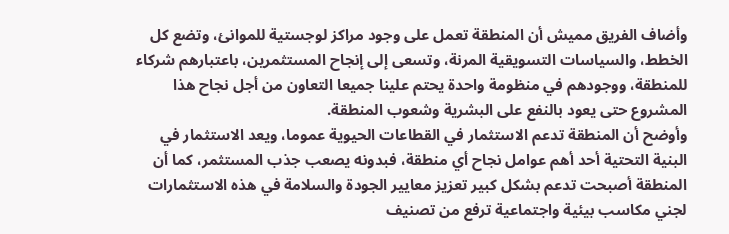وأضاف الفريق مميش أن المنطقة تعمل على وجود مراكز لوجستية للموانئ، وتضع كل الخطط، والسياسات التسويقية المرنة، وتسعى إلى إنجاح المستثمرين، باعتبارهم شركاء للمنطقة، ووجودهم في منظومة واحدة يحتم علينا جميعا التعاون من أجل نجاح هذا المشروع حتى يعود بالنفع على البشرية وشعوب المنطقة.
وأوضح أن المنطقة تدعم الاستثمار في القطاعات الحيوية عموما، ويعد الاستثمار في البنية التحتية أحد أهم عوامل نجاح أي منطقة، فبدونه يصعب جذب المستثمر، كما أن المنطقة أصبحت تدعم بشكل كبير تعزيز معايير الجودة والسلامة في هذه الاستثمارات لجني مكاسب بيئية واجتماعية ترفع من تصنيف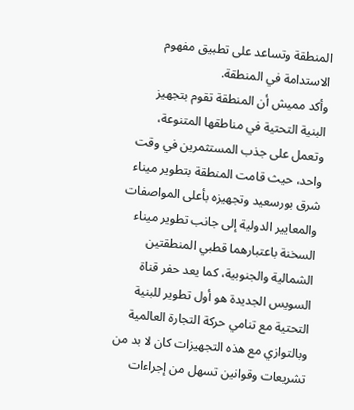المنطقة وتساعد على تطبيق مفهوم الاستدامة في المنطقة.
وأكد مميش أن المنطقة تقوم بتجهيز البنية التحتية في مناطقها المتنوعة، وتعمل على جذب المستثمرين في وقت واحد، حيث قامت المنطقة بتطوير ميناء شرق بورسعيد وتجهيزه بأعلى المواصفات والمعايير الدولية إلى جانب تطوير ميناء السخنة باعتبارهما قطبي المنطقتين الشمالية والجنوبية، كما يعد حفر قناة السويس الجديدة هو أول تطوير للبنية التحتية مع تنامي حركة التجارة العالمية وبالتوازي مع هذه التجهيزات كان لا بد من تشريعات وقوانين تسهل من إجراءات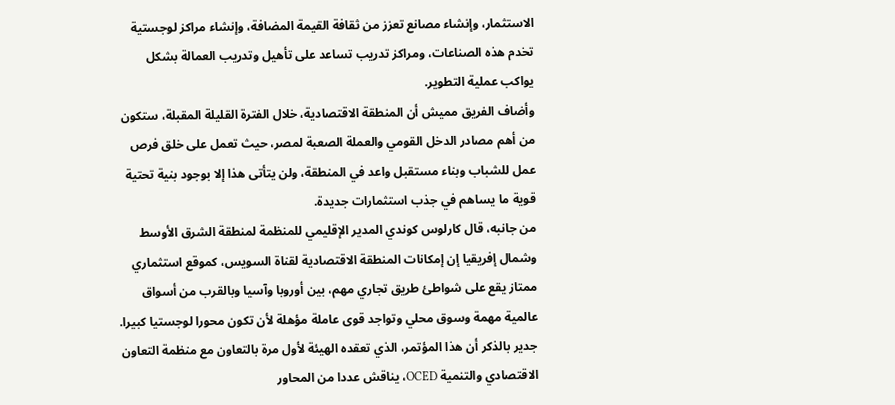الاستثمار، وإنشاء مصانع تعزز من ثقافة القيمة المضافة، وإنشاء مراكز لوجستية تخدم هذه الصناعات، ومراكز تدريب تساعد على تأهيل وتدريب العمالة بشكل يواكب عملية التطوير.
وأضاف الفريق مميش أن المنطقة الاقتصادية، خلال الفترة القليلة المقبلة، ستكون من أهم مصادر الدخل القومي والعملة الصعبة لمصر، حيث تعمل على خلق فرص عمل للشباب وبناء مستقبل واعد في المنطقة، ولن يتأتى هذا إلا بوجود بنية تحتية قوية ما يساهم في جذب استثمارات جديدة.
من جانبه، قال كارلوس كوندي المدير الإقليمي للمنظمة لمنطقة الشرق الأوسط وشمال إفريقيا إن إمكانات المنطقة الاقتصادية لقناة السويس، كموقع استثماري ممتاز يقع على شواطئ طريق تجاري مهم، بين أوروبا وآسيا وبالقرب من أسواق عالمية مهمة وسوق محلي وتواجد قوى عاملة مؤهلة لأن تكون محورا لوجستيا كبيرا.
جدير بالذكر أن هذا المؤتمر، الذي تعقده الهيئة لأول مرة بالتعاون مع منظمة التعاون الاقتصادي والتنمية OCED، يناقش عددا من المحاور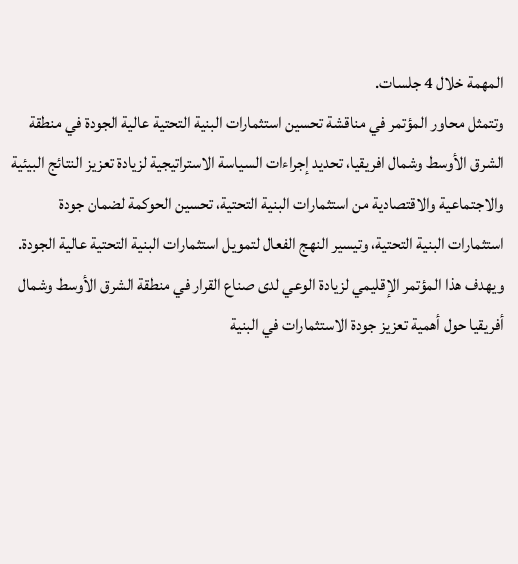المهمة خلال 4 جلسات.
وتتمثل محاور المؤتمر في مناقشة تحسين استثمارات البنية التحتية عالية الجودة في منطقة الشرق الأوسط وشمال افريقيا، تحديد إجراءات السياسة الاستراتيجية لزيادة تعزيز النتائج البيئية والاجتماعية والاقتصادية من استثمارات البنية التحتية، تحسين الحوكمة لضمان جودة استثمارات البنية التحتية، وتيسير النهج الفعال لتمويل استثمارات البنية التحتية عالية الجودة.
ويهدف هذا المؤتمر الإقليمي لزيادة الوعي لدى صناع القرار في منطقة الشرق الأوسط وشمال أفريقيا حول أهمية تعزيز جودة الاستثمارات في البنية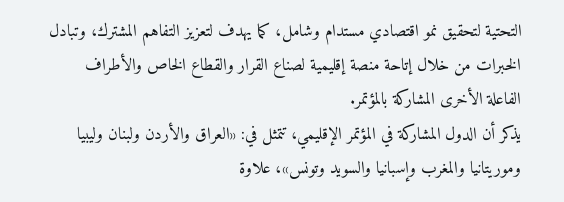التحتية لتحقيق نمو اقتصادي مستدام وشامل، كما يهدف لتعزيز التفاهم المشترك، وتبادل الخبرات من خلال إتاحة منصة إقليمية لصناع القرار والقطاع الخاص والأطراف الفاعلة الأخرى المشاركة بالمؤتمر.
يذكر أن الدول المشاركة في المؤتمر الإقليمي، تتمثل في: «العراق والأردن ولبنان وليبيا وموريتانيا والمغرب وإسبانيا والسويد وتونس»، علاوة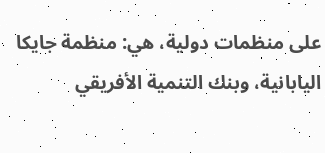على منظمات دولية، هي: منظمة جايكا اليابانية، وبنك التنمية الأفريقي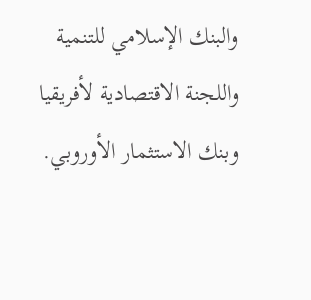والبنك الإسلامي للتنمية واللجنة الاقتصادية لأفريقيا وبنك الاستثمار الأوروبي.